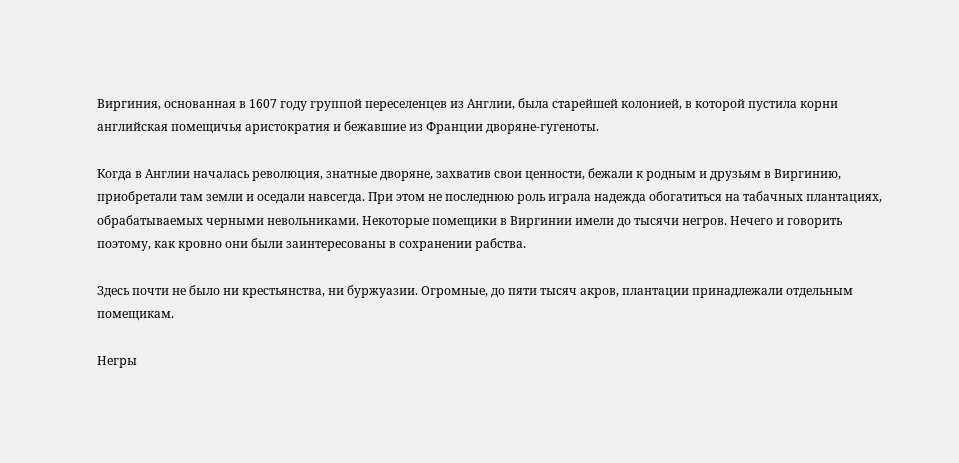Виргиния, основанная в 1607 году группой переселенцев из Англии, была старейшей колонией, в которой пустила корни английская помещичья аристократия и бежавшие из Франции дворяне-гугеноты.

Когда в Англии началась революция, знатные дворяне, захватив свои ценности, бежали к родным и друзьям в Виргинию, приобретали там земли и оседали навсегда. При этом не последнюю роль играла надежда обогатиться на табачных плантациях, обрабатываемых черными невольниками. Некоторые помещики в Виргинии имели до тысячи негров. Нечего и говорить поэтому, как кровно они были заинтересованы в сохранении рабства.

Здесь почти не было ни крестьянства, ни буржуазии. Огромные, до пяти тысяч акров, плантации принадлежали отдельным помещикам.

Негры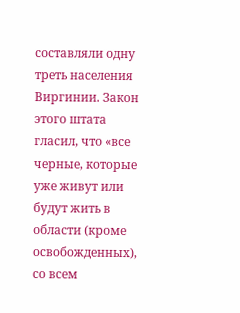составляли одну треть населения Виргинии. Закон этого штата гласил, что «все черные, которые уже живут или будут жить в области (кроме освобожденных), со всем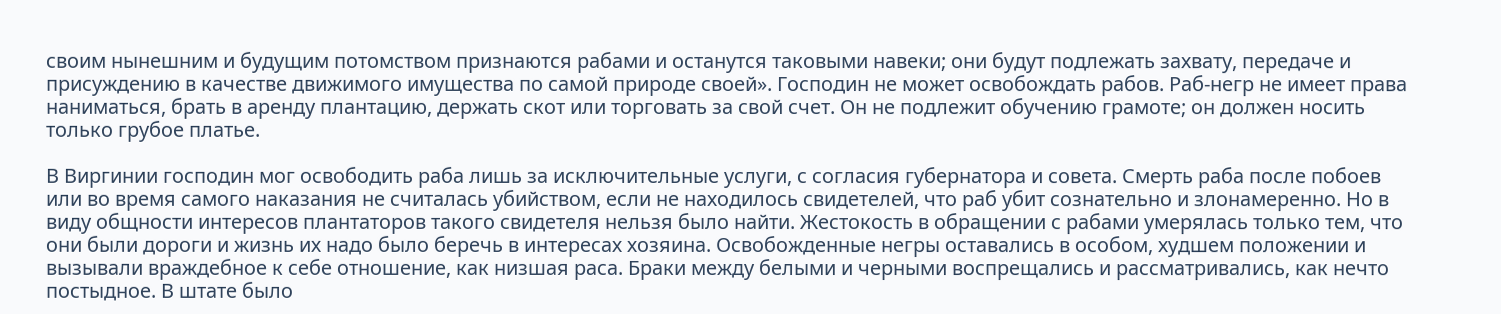своим нынешним и будущим потомством признаются рабами и останутся таковыми навеки; они будут подлежать захвату, передаче и присуждению в качестве движимого имущества по самой природе своей». Господин не может освобождать рабов. Раб-негр не имеет права наниматься, брать в аренду плантацию, держать скот или торговать за свой счет. Он не подлежит обучению грамоте; он должен носить только грубое платье.

В Виргинии господин мог освободить раба лишь за исключительные услуги, с согласия губернатора и совета. Смерть раба после побоев или во время самого наказания не считалась убийством, если не находилось свидетелей, что раб убит сознательно и злонамеренно. Но в виду общности интересов плантаторов такого свидетеля нельзя было найти. Жестокость в обращении с рабами умерялась только тем, что они были дороги и жизнь их надо было беречь в интересах хозяина. Освобожденные негры оставались в особом, худшем положении и вызывали враждебное к себе отношение, как низшая раса. Браки между белыми и черными воспрещались и рассматривались, как нечто постыдное. В штате было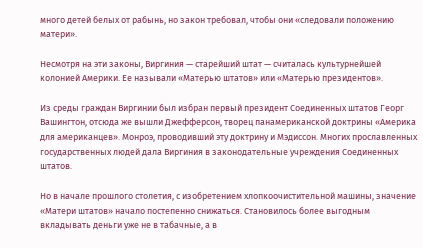много детей белых от рабынь, но закон требовал, чтобы они «следовали положению матери».

Несмотря на эти законы, Виргиния — старейший штат — считалась культурнейшей колонией Америки. Ее называли «Матерью штатов» или «Матерью президентов».

Из среды граждан Виргинии был избран первый президент Соединенных штатов Георг Вашингтон, отсюда же вышли Джефферсон, творец панамериканской доктрины «Америка для американцев». Монроэ, проводивший эту доктрину и Мэдиссон. Многих прославленных государственных людей дала Виргиния в законодательные учреждения Соединенных штатов.

Но в начале прошлого столетия, с изобретением хлопкоочистительной машины, значение «Матери штатов» начало постепенно снижаться. Становилось более выгодным вкладывать деньги уже не в табачные, а в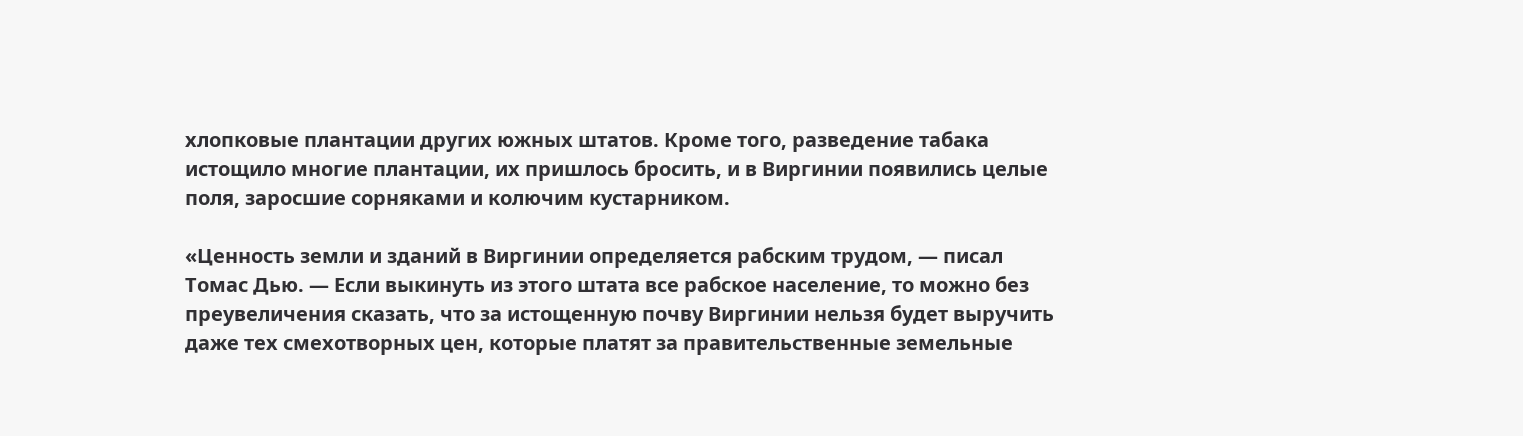хлопковые плантации других южных штатов. Кроме того, разведение табака истощило многие плантации, их пришлось бросить, и в Виргинии появились целые поля, заросшие сорняками и колючим кустарником.

«Ценность земли и зданий в Виргинии определяется рабским трудом, — писал Томас Дью. — Если выкинуть из этого штата все рабское население, то можно без преувеличения сказать, что за истощенную почву Виргинии нельзя будет выручить даже тех смехотворных цен, которые платят за правительственные земельные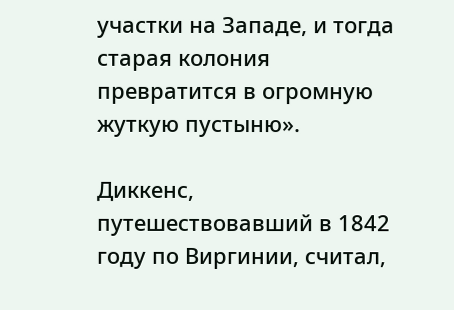участки на Западе, и тогда старая колония превратится в огромную жуткую пустыню».

Диккенс, путешествовавший в 1842 году по Виргинии, считал,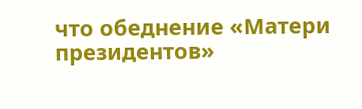что обеднение «Матери президентов»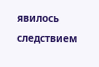явилось следствием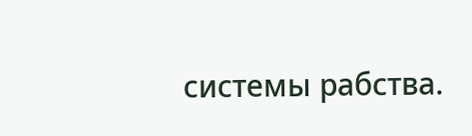системы рабства.